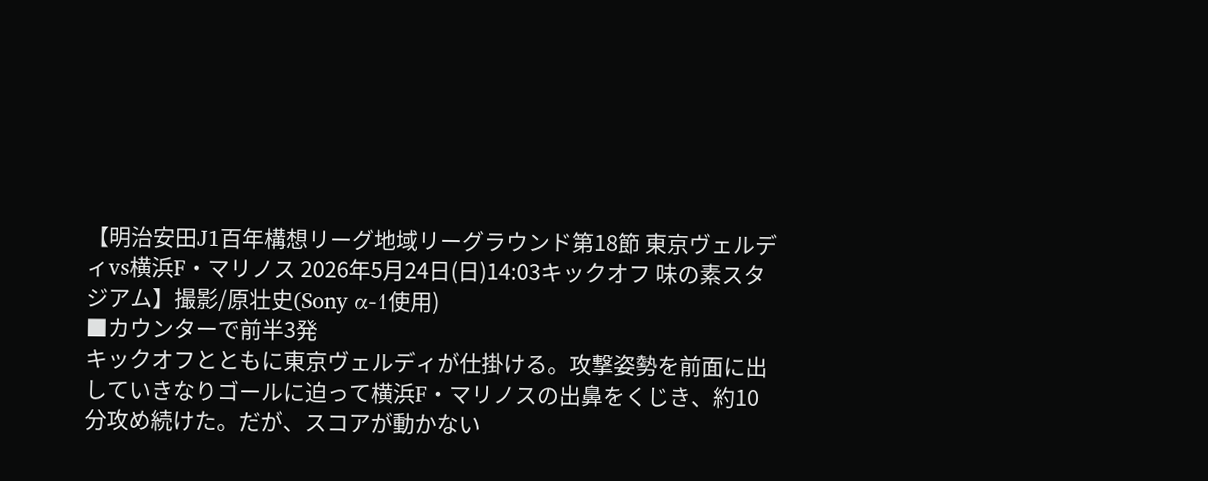【明治安田J1百年構想リーグ地域リーグラウンド第18節 東京ヴェルディvs横浜F・マリノス 2026年5月24日(日)14:03キックオフ 味の素スタジアム】撮影/原壮史(Sony α-1使用)
■カウンターで前半3発
キックオフとともに東京ヴェルディが仕掛ける。攻撃姿勢を前面に出していきなりゴールに迫って横浜F・マリノスの出鼻をくじき、約10分攻め続けた。だが、スコアが動かない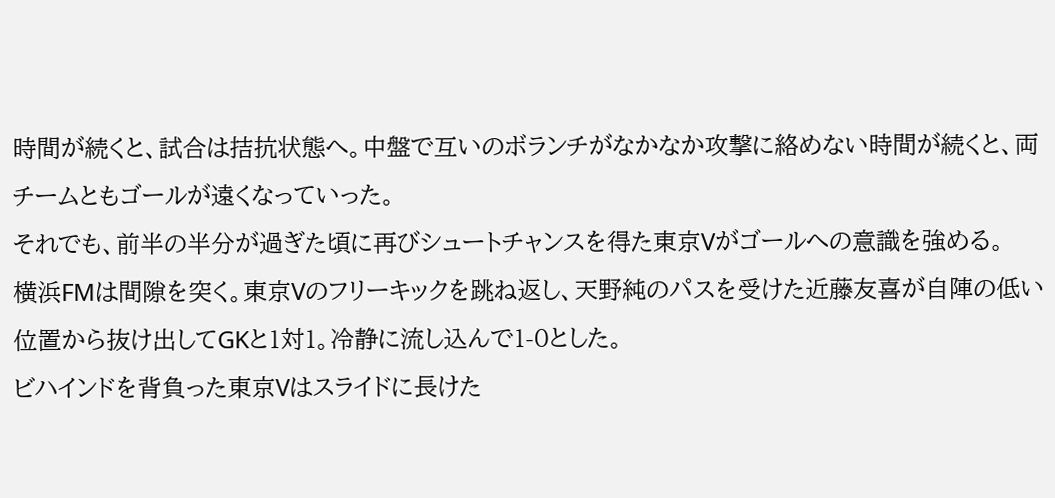時間が続くと、試合は拮抗状態へ。中盤で互いのボランチがなかなか攻撃に絡めない時間が続くと、両チームともゴールが遠くなっていった。
それでも、前半の半分が過ぎた頃に再びシュートチャンスを得た東京Vがゴールへの意識を強める。
横浜FMは間隙を突く。東京Vのフリーキックを跳ね返し、天野純のパスを受けた近藤友喜が自陣の低い位置から抜け出してGKと1対1。冷静に流し込んで1-0とした。
ビハインドを背負った東京Vはスライドに長けた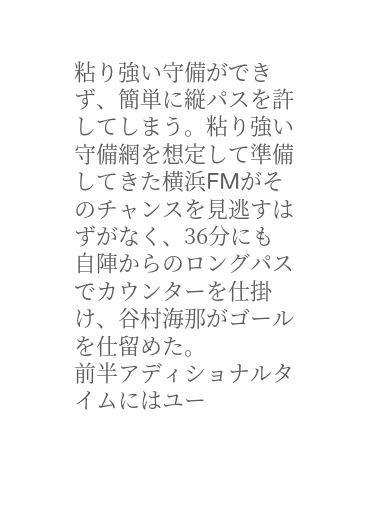粘り強い守備ができず、簡単に縦パスを許してしまう。粘り強い守備網を想定して準備してきた横浜FMがそのチャンスを見逃すはずがなく、36分にも自陣からのロングパスでカウンターを仕掛け、谷村海那がゴールを仕留めた。
前半アディショナルタイムにはユー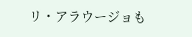リ・アラウージョも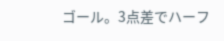ゴール。3点差でハーフ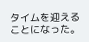タイムを迎えることになった。